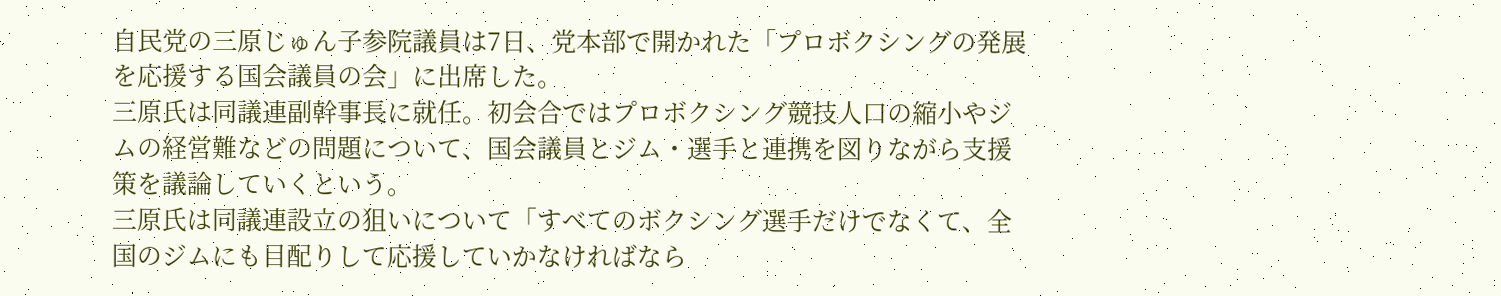自民党の三原じゅん子参院議員は7日、党本部で開かれた「プロボクシングの発展を応援する国会議員の会」に出席した。
三原氏は同議連副幹事長に就任。初会合ではプロボクシング競技人口の縮小やジムの経営難などの問題について、国会議員とジム・選手と連携を図りながら支援策を議論していくという。
三原氏は同議連設立の狙いについて「すべてのボクシング選手だけでなくて、全国のジムにも目配りして応援していかなければなら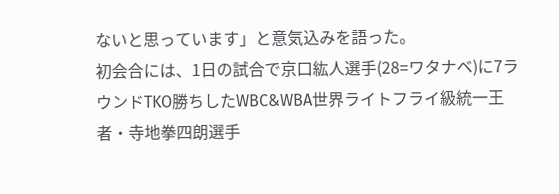ないと思っています」と意気込みを語った。
初会合には、1日の試合で京口紘人選手(28=ワタナベ)に7ラウンドTKO勝ちしたWBC&WBA世界ライトフライ級統一王者・寺地拳四朗選手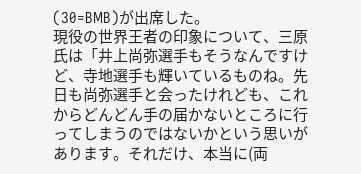(30=BMB)が出席した。
現役の世界王者の印象について、三原氏は「井上尚弥選手もそうなんですけど、寺地選手も輝いているものね。先日も尚弥選手と会ったけれども、これからどんどん手の届かないところに行ってしまうのではないかという思いがあります。それだけ、本当に(両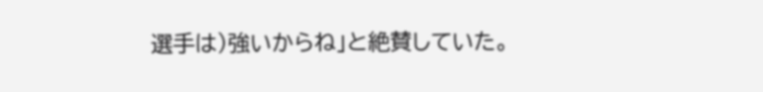選手は)強いからね」と絶賛していた。